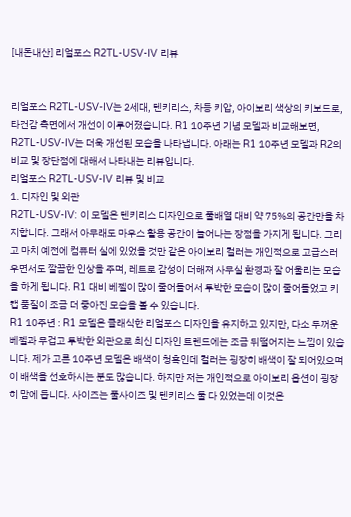[내돈내산] 리얼포스 R2TL-USV-IV 리뷰


리얼포스 R2TL-USV-IV는 2세대, 텐키리스, 차등 키압, 아이보리 색상의 키보드로,타건감 측면에서 개선이 이루어졌습니다. R1 10주년 기념 모델과 비교해보면, R2TL-USV-IV는 더욱 개선된 모습을 나타냅니다. 아래는 R1 10주년 모델과 R2의 비교 및 장단점에 대해서 나타내는 리뷰입니다.
리얼포스 R2TL-USV-IV 리뷰 및 비교
1. 디자인 및 외관
R2TL-USV-IV: 이 모델은 텐키리스 디자인으로 풀배열 대비 약 75%의 공간만을 차지합니다. 그래서 아무래도 마우스 활용 공간이 늘어나는 장점을 가지게 됩니다. 그리고 마치 예전에 컴퓨터 실에 있었을 것만 같은 아이보리 컬러는 개인적으로 고급스러우면서도 깔끔한 인상을 주며, 레트로 감성이 더해져 사무실 환경과 잘 어울리는 모습을 하게 됩니다. R1 대비 베젤이 많이 줄어들어서 투박한 모습이 많이 줄어들었고 키캡 품질이 조금 더 좋아진 모습을 볼 수 있습니다.
R1 10주년 : R1 모델은 클래식한 리얼포스 디자인을 유지하고 있지만, 다소 두꺼운 베젤과 무겁고 투박한 외관으로 최신 디자인 트렌드에는 조금 뒤떨어지는 느낌이 있습니다. 제가 고른 10주년 모델은 배색이 청흑인데 컬러는 굉장히 배색이 잘 되어있으며 이 배색을 선호하시는 분도 많습니다. 하지만 저는 개인적으로 아이보리 옵션이 굉장히 맘에 듭니다. 사이즈는 풀사이즈 및 텐키리스 둘 다 있었는데 이것은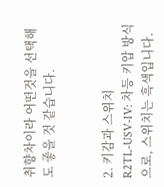취향차이라 어떤것을 선택해도 좋을 것 같습니다.


2. 키감과 스위치
R2TL-USV-IV: 차등 키압 방식으로, 스위치는 흑색입니다.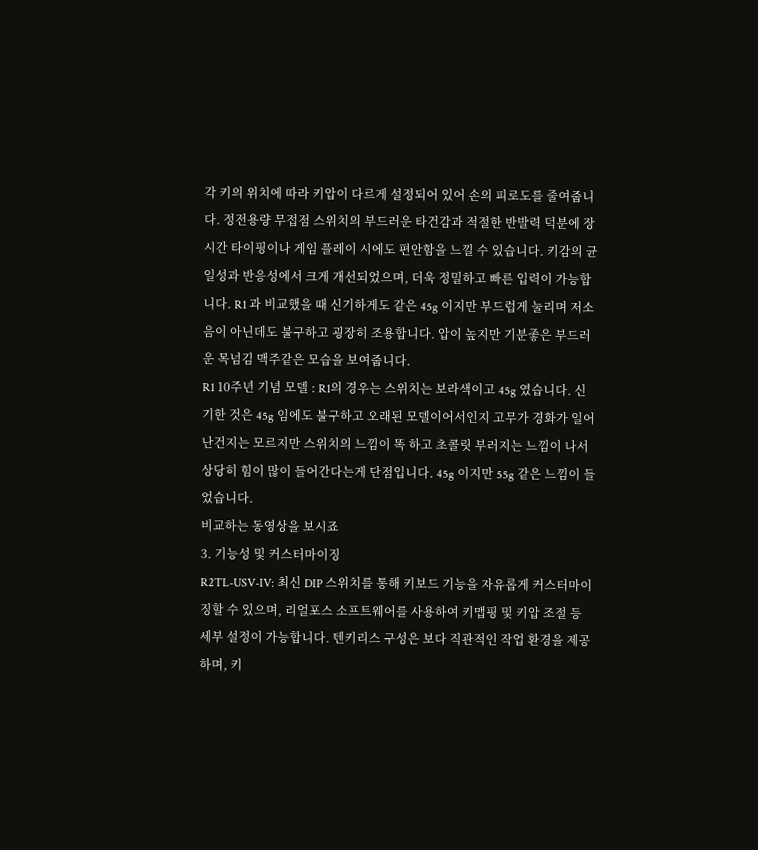각 키의 위치에 따라 키압이 다르게 설정되어 있어 손의 피로도를 줄여줍니다. 정전용량 무접점 스위치의 부드러운 타건감과 적절한 반발력 덕분에 장시간 타이핑이나 게임 플레이 시에도 편안함을 느낄 수 있습니다. 키감의 균일성과 반응성에서 크게 개선되었으며, 더욱 정밀하고 빠른 입력이 가능합니다. R1 과 비교했을 때 신기하게도 같은 45g 이지만 부드럽게 눌리며 저소음이 아닌데도 불구하고 굉장히 조용합니다. 압이 높지만 기분좋은 부드러운 목넘김 맥주같은 모습을 보여줍니다.
R1 10주년 기념 모델 : R1의 경우는 스위치는 보라색이고 45g 였습니다. 신기한 것은 45g 임에도 불구하고 오래된 모델이어서인지 고무가 경화가 일어난건지는 모르지만 스위치의 느낌이 똑 하고 초콜릿 부러지는 느낌이 나서 상당히 힘이 많이 들어간다는게 단점입니다. 45g 이지만 55g 같은 느낌이 들었습니다.
비교하는 동영상을 보시죠
3. 기능성 및 커스터마이징
R2TL-USV-IV: 최신 DIP 스위치를 통해 키보드 기능을 자유롭게 커스터마이징할 수 있으며, 리얼포스 소프트웨어를 사용하여 키맵핑 및 키압 조절 등 세부 설정이 가능합니다. 텐키리스 구성은 보다 직관적인 작업 환경을 제공하며, 키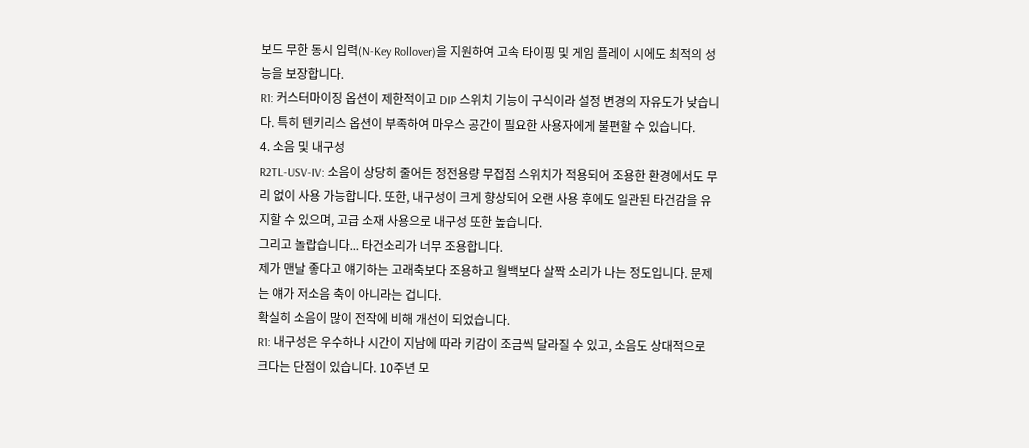보드 무한 동시 입력(N-Key Rollover)을 지원하여 고속 타이핑 및 게임 플레이 시에도 최적의 성능을 보장합니다.
R1: 커스터마이징 옵션이 제한적이고 DIP 스위치 기능이 구식이라 설정 변경의 자유도가 낮습니다. 특히 텐키리스 옵션이 부족하여 마우스 공간이 필요한 사용자에게 불편할 수 있습니다.
4. 소음 및 내구성
R2TL-USV-IV: 소음이 상당히 줄어든 정전용량 무접점 스위치가 적용되어 조용한 환경에서도 무리 없이 사용 가능합니다. 또한, 내구성이 크게 향상되어 오랜 사용 후에도 일관된 타건감을 유지할 수 있으며, 고급 소재 사용으로 내구성 또한 높습니다.
그리고 놀랍습니다... 타건소리가 너무 조용합니다.
제가 맨날 좋다고 얘기하는 고래축보다 조용하고 월백보다 살짝 소리가 나는 정도입니다. 문제는 얘가 저소음 축이 아니라는 겁니다.
확실히 소음이 많이 전작에 비해 개선이 되었습니다.
R1: 내구성은 우수하나 시간이 지남에 따라 키감이 조금씩 달라질 수 있고, 소음도 상대적으로 크다는 단점이 있습니다. 10주년 모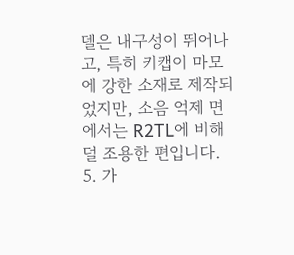델은 내구성이 뛰어나고, 특히 키캡이 마모에 강한 소재로 제작되었지만, 소음 억제 면에서는 R2TL에 비해 덜 조용한 편입니다.
5. 가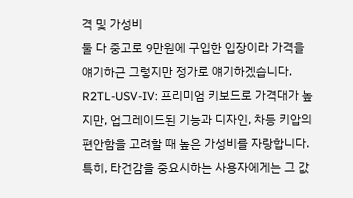격 및 가성비
둘 다 중고로 9만원에 구입한 입장이라 가격을 얘기하근 그렇지만 정가로 얘기하겠습니다.
R2TL-USV-IV: 프리미엄 키보드로 가격대가 높지만, 업그레이드된 기능과 디자인, 차등 키압의 편안함을 고려할 때 높은 가성비를 자랑합니다. 특히, 타건감을 중요시하는 사용자에게는 그 값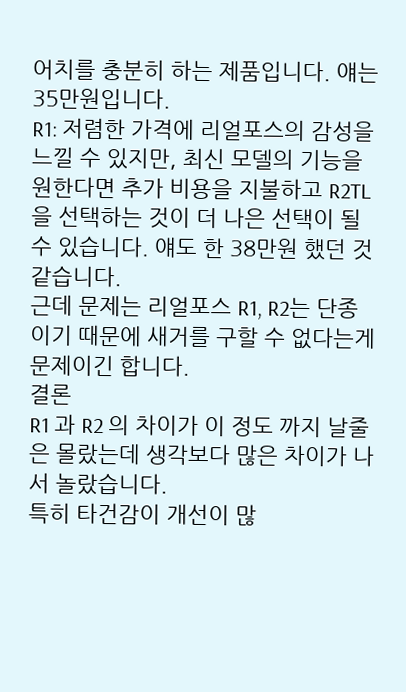어치를 충분히 하는 제품입니다. 얘는 35만원입니다.
R1: 저렴한 가격에 리얼포스의 감성을 느낄 수 있지만, 최신 모델의 기능을 원한다면 추가 비용을 지불하고 R2TL을 선택하는 것이 더 나은 선택이 될 수 있습니다. 얘도 한 38만원 했던 것 같습니다.
근데 문제는 리얼포스 R1, R2는 단종이기 때문에 새거를 구할 수 없다는게 문제이긴 합니다.
결론
R1 과 R2 의 차이가 이 정도 까지 날줄은 몰랐는데 생각보다 많은 차이가 나서 놀랐습니다.
특히 타건감이 개선이 많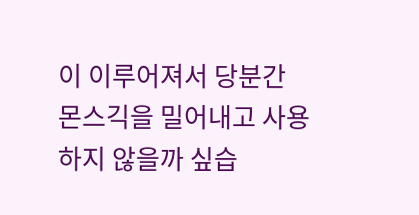이 이루어져서 당분간 몬스긱을 밀어내고 사용하지 않을까 싶습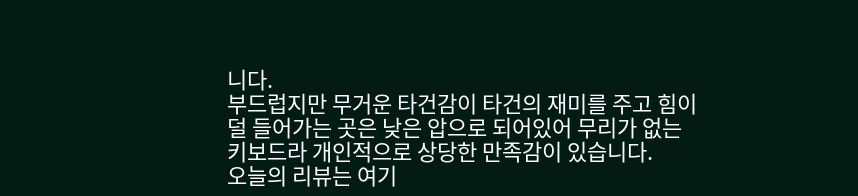니다.
부드럽지만 무거운 타건감이 타건의 재미를 주고 힘이 덜 들어가는 곳은 낮은 압으로 되어있어 무리가 없는 키보드라 개인적으로 상당한 만족감이 있습니다.
오늘의 리뷰는 여기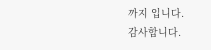까지 입니다.
감사합니다.